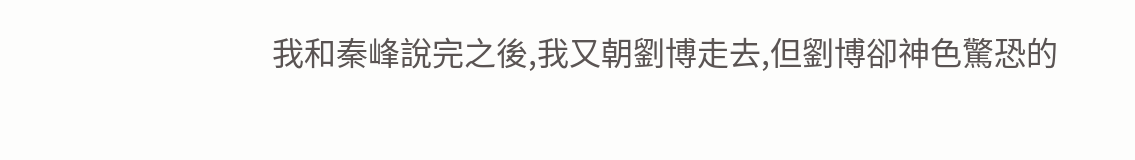我和秦峰說完之後,我又朝劉博走去,但劉博卻神色驚恐的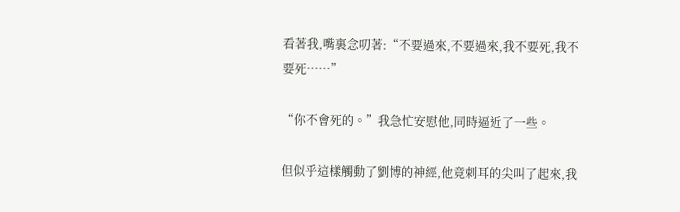看著我,嘴裏念叨著:“不要過來,不要過來,我不要死,我不要死……”

“你不會死的。”我急忙安慰他,同時逼近了一些。

但似乎這樣觸動了劉博的神經,他竟刺耳的尖叫了起來,我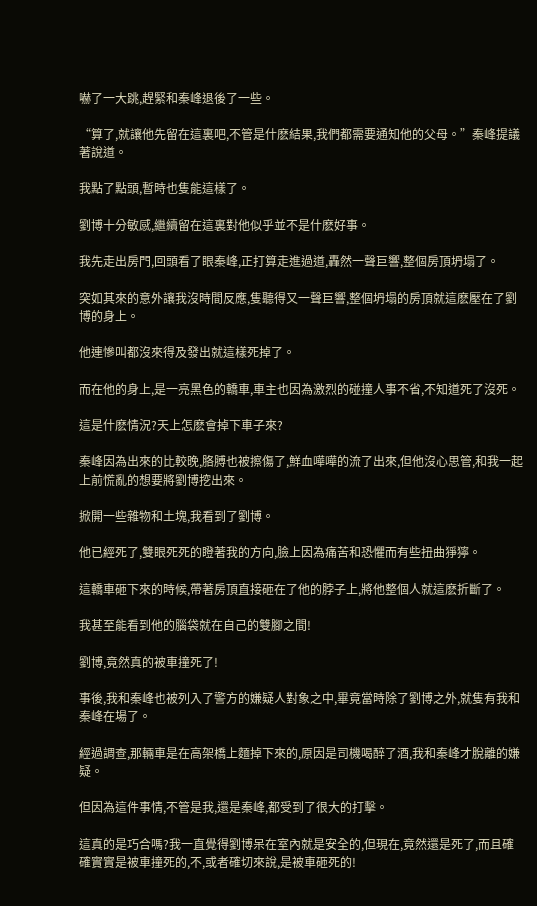嚇了一大跳,趕緊和秦峰退後了一些。

“算了,就讓他先留在這裏吧,不管是什麽結果,我們都需要通知他的父母。”秦峰提議著說道。

我點了點頭,暫時也隻能這樣了。

劉博十分敏感,繼續留在這裏對他似乎並不是什麽好事。

我先走出房門,回頭看了眼秦峰,正打算走進過道,轟然一聲巨響,整個房頂坍塌了。

突如其來的意外讓我沒時間反應,隻聽得又一聲巨響,整個坍塌的房頂就這麽壓在了劉博的身上。

他連慘叫都沒來得及發出就這樣死掉了。

而在他的身上,是一亮黑色的轎車,車主也因為激烈的碰撞人事不省,不知道死了沒死。

這是什麽情況?天上怎麽會掉下車子來?

秦峰因為出來的比較晚,胳膊也被擦傷了,鮮血嘩嘩的流了出來,但他沒心思管,和我一起上前慌亂的想要將劉博挖出來。

掀開一些雜物和土塊,我看到了劉博。

他已經死了,雙眼死死的瞪著我的方向,臉上因為痛苦和恐懼而有些扭曲猙獰。

這轎車砸下來的時候,帶著房頂直接砸在了他的脖子上,將他整個人就這麽折斷了。

我甚至能看到他的腦袋就在自己的雙腳之間!

劉博,竟然真的被車撞死了!

事後,我和秦峰也被列入了警方的嫌疑人對象之中,畢竟當時除了劉博之外,就隻有我和秦峰在場了。

經過調查,那輛車是在高架橋上麵掉下來的,原因是司機喝醉了酒,我和秦峰才脫離的嫌疑。

但因為這件事情,不管是我,還是秦峰,都受到了很大的打擊。

這真的是巧合嗎?我一直覺得劉博呆在室內就是安全的,但現在,竟然還是死了,而且確確實實是被車撞死的,不,或者確切來說,是被車砸死的!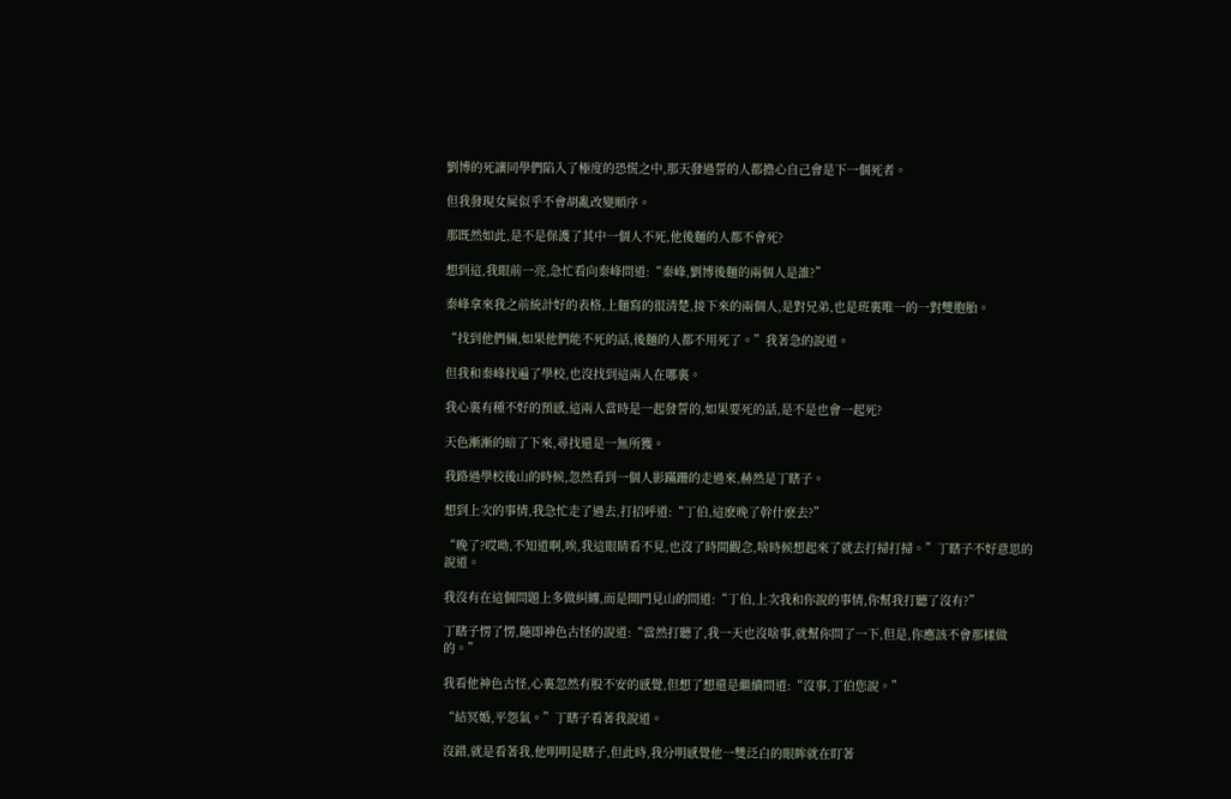劉博的死讓同學們陷入了極度的恐慌之中,那天發過誓的人都擔心自己會是下一個死者。

但我發現女屍似乎不會胡亂改變順序。

那既然如此,是不是保護了其中一個人不死,他後麵的人都不會死?

想到這,我眼前一亮,急忙看向秦峰問道:“秦峰,劉博後麵的兩個人是誰?”

秦峰拿來我之前統計好的表格,上麵寫的很清楚,接下來的兩個人,是對兄弟,也是班裏唯一的一對雙胞胎。

“找到他們倆,如果他們能不死的話,後麵的人都不用死了。”我著急的說道。

但我和秦峰找遍了學校,也沒找到這兩人在哪裏。

我心裏有種不好的預感,這兩人當時是一起發誓的,如果要死的話,是不是也會一起死?

天色漸漸的暗了下來,尋找還是一無所獲。

我路過學校後山的時候,忽然看到一個人影蹣跚的走過來,赫然是丁瞎子。

想到上次的事情,我急忙走了過去,打招呼道:“丁伯,這麽晚了幹什麽去?”

“晚了?哎呦,不知道啊,唉,我這眼睛看不見,也沒了時間觀念,啥時候想起來了就去打掃打掃。”丁瞎子不好意思的說道。

我沒有在這個問題上多做糾纏,而是開門見山的問道:“丁伯,上次我和你說的事情,你幫我打聽了沒有?”

丁瞎子愣了愣,隨即神色古怪的說道:“當然打聽了,我一天也沒啥事,就幫你問了一下,但是,你應該不會那樣做的。”

我看他神色古怪,心裏忽然有股不安的感覺,但想了想還是繼續問道:“沒事,丁伯您說。”

“結冥婚,平怨氣。”丁瞎子看著我說道。

沒錯,就是看著我,他明明是瞎子,但此時,我分明感覺他一雙泛白的眼眸就在盯著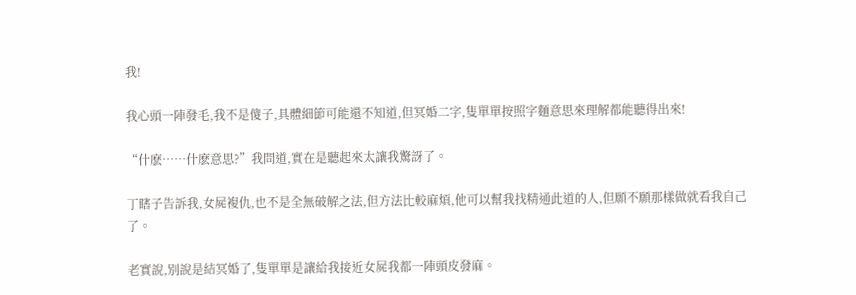我!

我心頭一陣發毛,我不是傻子,具體細節可能還不知道,但冥婚二字,隻單單按照字麵意思來理解都能聽得出來!

“什麽……什麽意思?”我問道,實在是聽起來太讓我驚訝了。

丁瞎子告訴我,女屍複仇,也不是全無破解之法,但方法比較麻煩,他可以幫我找精通此道的人,但願不願那樣做就看我自己了。

老實說,別說是結冥婚了,隻單單是讓給我接近女屍我都一陣頭皮發麻。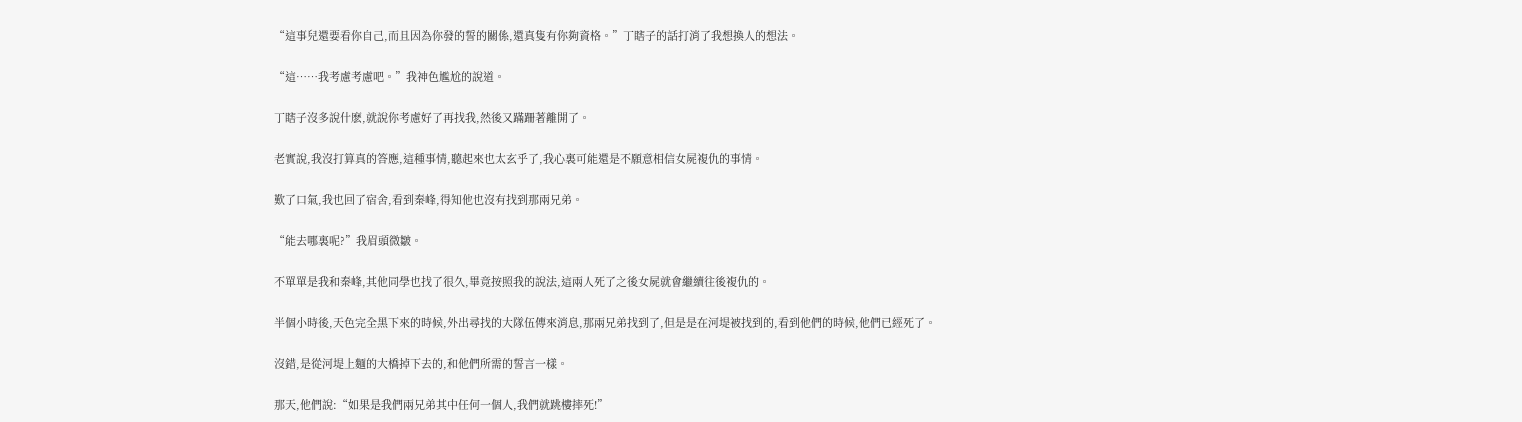“這事兒還要看你自己,而且因為你發的誓的關係,還真隻有你夠資格。”丁瞎子的話打消了我想換人的想法。

“這……我考慮考慮吧。”我神色尷尬的說道。

丁瞎子沒多說什麽,就說你考慮好了再找我,然後又蹣跚著離開了。

老實說,我沒打算真的答應,這種事情,聽起來也太玄乎了,我心裏可能還是不願意相信女屍複仇的事情。

歎了口氣,我也回了宿舍,看到秦峰,得知他也沒有找到那兩兄弟。

“能去哪裏呢?”我眉頭微皺。

不單單是我和秦峰,其他同學也找了很久,畢竟按照我的說法,這兩人死了之後女屍就會繼續往後複仇的。

半個小時後,天色完全黑下來的時候,外出尋找的大隊伍傳來消息,那兩兄弟找到了,但是是在河堤被找到的,看到他們的時候,他們已經死了。

沒錯,是從河堤上麵的大橋掉下去的,和他們所需的誓言一樣。

那天,他們說:“如果是我們兩兄弟其中任何一個人,我們就跳樓摔死!”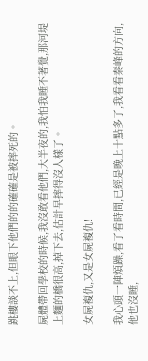跳樓談不上,但眼下他們的的確確是被摔死的。

屍體帶回學校的時候,我沒敢看他們,大半夜的,我怕我睡不著覺,那河堤上麵的橋很高,掉下去,估計早摔得沒人樣了。

女屍複仇,又是女屍複仇!

我心頭一陣煩躁,看了看時間,已經是晚上十點多了,我看看秦峰的方向,他也沒睡,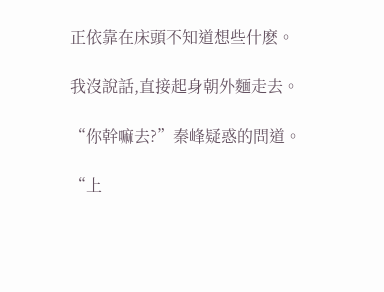正依靠在床頭不知道想些什麽。

我沒說話,直接起身朝外麵走去。

“你幹嘛去?”秦峰疑惑的問道。

“上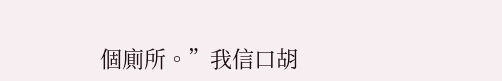個廁所。”我信口胡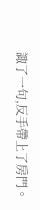諏了一句,反手帶上了房門。